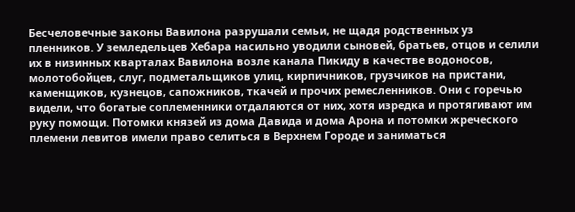Бесчеловечные законы Вавилона разрушали семьи, не щадя родственных уз пленников. У земледельцев Хебара насильно уводили сыновей, братьев, отцов и селили их в низинных кварталах Вавилона возле канала Пикиду в качестве водоносов, молотобойцев, слуг, подметальщиков улиц, кирпичников, грузчиков на пристани, каменщиков, кузнецов, сапожников, ткачей и прочих ремесленников. Они с горечью видели, что богатые соплеменники отдаляются от них, хотя изредка и протягивают им руку помощи. Потомки князей из дома Давида и дома Арона и потомки жреческого племени левитов имели право селиться в Верхнем Городе и заниматься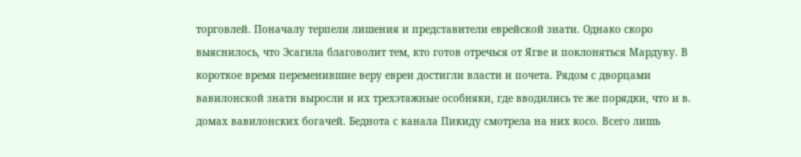торговлей. Поначалу терпели лишения и представители еврейской знати. Однако скоро выяснилось, что Эсагила благоволит тем, кто готов отречься от Ягве и поклоняться Мардуку. В короткое время переменившие веру евреи достигли власти и почета. Рядом с дворцами вавилонской знати выросли и их трехэтажные особняки, где вводились те же порядки, что и в. домах вавилонских богачей. Беднота с канала Пикиду смотрела на них косо. Всего лишь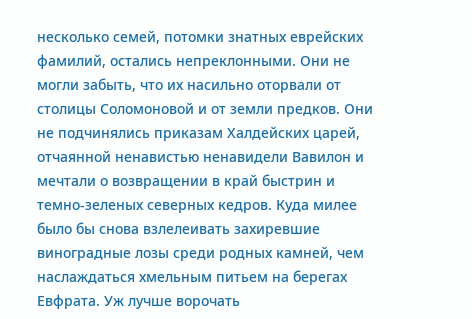несколько семей, потомки знатных еврейских фамилий, остались непреклонными. Они не могли забыть, что их насильно оторвали от столицы Соломоновой и от земли предков. Они не подчинялись приказам Халдейских царей, отчаянной ненавистью ненавидели Вавилон и мечтали о возвращении в край быстрин и темно-зеленых северных кедров. Куда милее было бы снова взлелеивать захиревшие виноградные лозы среди родных камней, чем наслаждаться хмельным питьем на берегах Евфрата. Уж лучше ворочать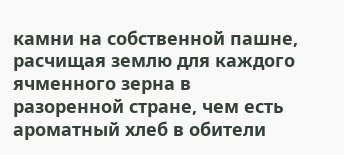камни на собственной пашне, расчищая землю для каждого ячменного зерна в разоренной стране, чем есть ароматный хлеб в обители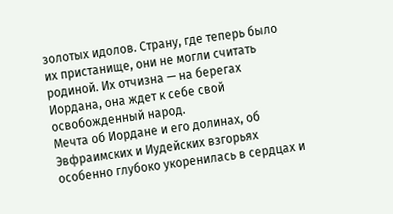золотых идолов. Страну, где теперь было их пристанище, они не могли считать родиной. Их отчизна — на берегах Иордана, она ждет к себе свой освобожденный народ.
Мечта об Иордане и его долинах, об Эвфраимских и Иудейских взгорьях особенно глубоко укоренилась в сердцах и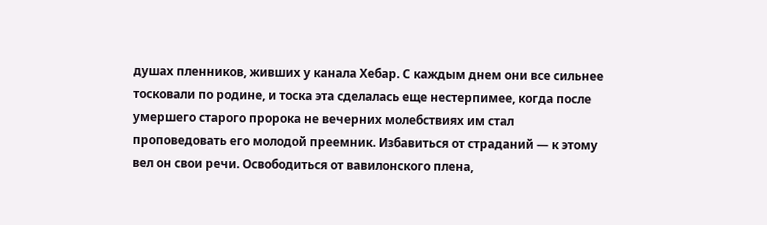душах пленников, живших у канала Хебар. С каждым днем они все сильнее тосковали по родине, и тоска эта сделалась еще нестерпимее, когда после умершего старого пророка не вечерних молебствиях им стал проповедовать его молодой преемник. Избавиться от страданий — к этому вел он свои речи. Освободиться от вавилонского плена,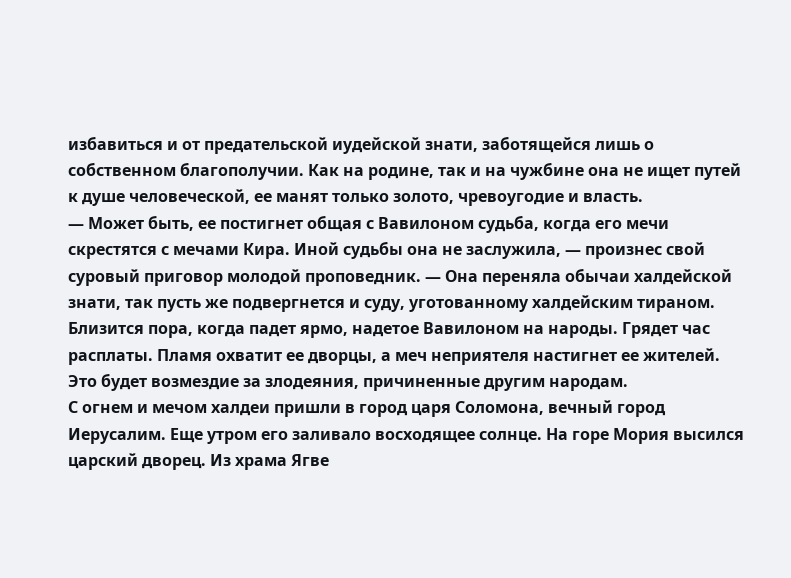избавиться и от предательской иудейской знати, заботящейся лишь о собственном благополучии. Как на родине, так и на чужбине она не ищет путей к душе человеческой, ее манят только золото, чревоугодие и власть.
— Может быть, ее постигнет общая с Вавилоном судьба, когда его мечи скрестятся с мечами Кира. Иной судьбы она не заслужила, — произнес свой суровый приговор молодой проповедник. — Она переняла обычаи халдейской знати, так пусть же подвергнется и суду, уготованному халдейским тираном. Близится пора, когда падет ярмо, надетое Вавилоном на народы. Грядет час расплаты. Пламя охватит ее дворцы, а меч неприятеля настигнет ее жителей. Это будет возмездие за злодеяния, причиненные другим народам.
С огнем и мечом халдеи пришли в город царя Соломона, вечный город Иерусалим. Еще утром его заливало восходящее солнце. На горе Мория высился царский дворец. Из храма Ягве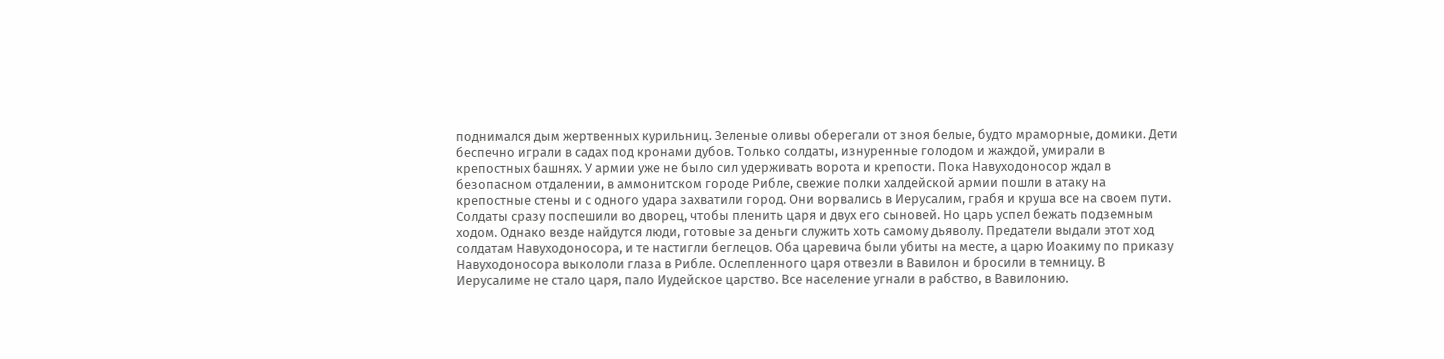поднимался дым жертвенных курильниц. Зеленые оливы оберегали от зноя белые, будто мраморные, домики. Дети беспечно играли в садах под кронами дубов. Только солдаты, изнуренные голодом и жаждой, умирали в крепостных башнях. У армии уже не было сил удерживать ворота и крепости. Пока Навуходоносор ждал в безопасном отдалении, в аммонитском городе Рибле, свежие полки халдейской армии пошли в атаку на крепостные стены и с одного удара захватили город. Они ворвались в Иерусалим, грабя и круша все на своем пути. Солдаты сразу поспешили во дворец, чтобы пленить царя и двух его сыновей. Но царь успел бежать подземным ходом. Однако везде найдутся люди, готовые за деньги служить хоть самому дьяволу. Предатели выдали этот ход солдатам Навуходоносора, и те настигли беглецов. Оба царевича были убиты на месте, а царю Иоакиму по приказу Навуходоносора выкололи глаза в Рибле. Ослепленного царя отвезли в Вавилон и бросили в темницу. В Иерусалиме не стало царя, пало Иудейское царство. Все население угнали в рабство, в Вавилонию.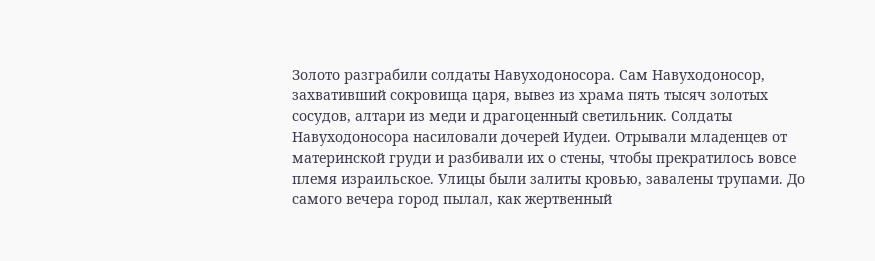Золото разграбили солдаты Навуходоносора. Сам Навуходоносор, захвативший сокровища царя, вывез из храма пять тысяч золотых сосудов, алтари из меди и драгоценный светильник. Солдаты Навуходоносора насиловали дочерей Иудеи. Отрывали младенцев от материнской груди и разбивали их о стены, чтобы прекратилось вовсе племя израильское. Улицы были залиты кровью, завалены трупами. До самого вечера город пылал, как жертвенный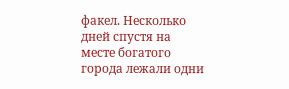факел. Несколько дней спустя на месте богатого города лежали одни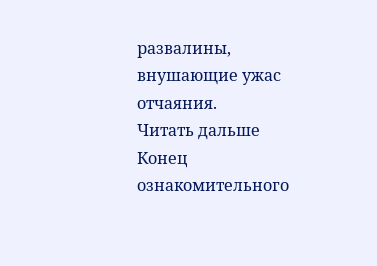развалины, внушающие ужас отчаяния.
Читать дальше
Конец ознакомительного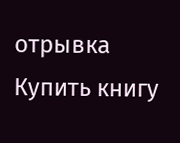отрывка
Купить книгу